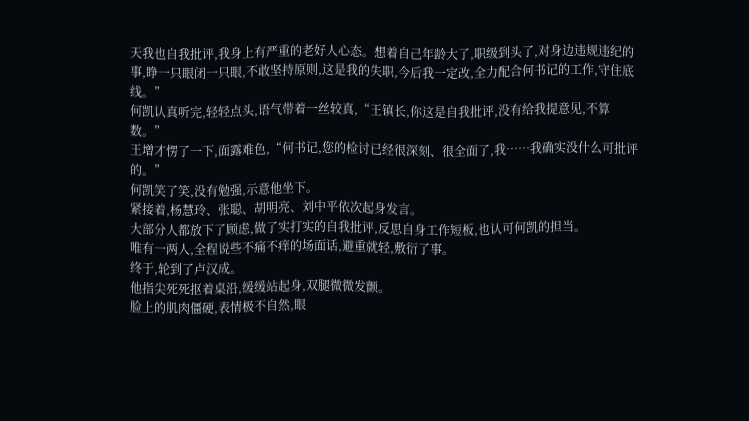天我也自我批评,我身上有严重的老好人心态。想着自己年龄大了,职级到头了,对身边违规违纪的事,睁一只眼闭一只眼,不敢坚持原则,这是我的失职,今后我一定改,全力配合何书记的工作,守住底线。”
何凯认真听完,轻轻点头,语气带着一丝较真,“王镇长,你这是自我批评,没有给我提意见,不算数。”
王增才愣了一下,面露难色,“何书记,您的检讨已经很深刻、很全面了,我……我确实没什么可批评的。”
何凯笑了笑,没有勉强,示意他坐下。
紧接着,杨慧玲、张聪、胡明亮、刘中平依次起身发言。
大部分人都放下了顾虑,做了实打实的自我批评,反思自身工作短板,也认可何凯的担当。
唯有一两人,全程说些不痛不痒的场面话,避重就轻,敷衍了事。
终于,轮到了卢汉成。
他指尖死死抠着桌沿,缓缓站起身,双腿微微发颤。
脸上的肌肉僵硬,表情极不自然,眼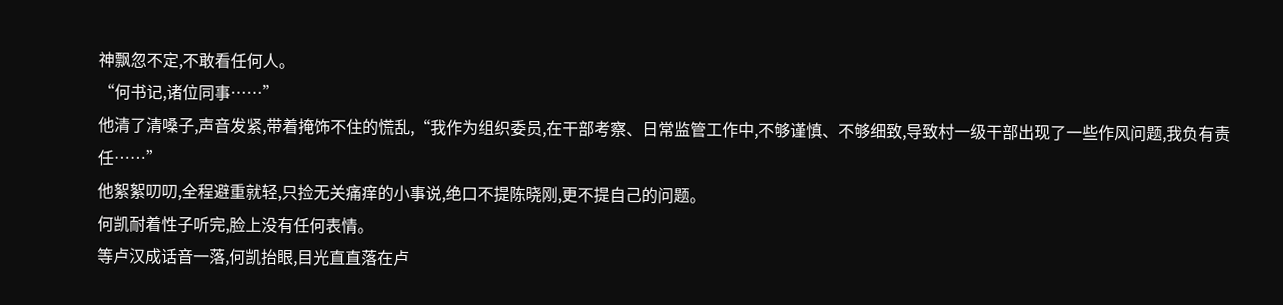神飘忽不定,不敢看任何人。
“何书记,诸位同事……”
他清了清嗓子,声音发紧,带着掩饰不住的慌乱,“我作为组织委员,在干部考察、日常监管工作中,不够谨慎、不够细致,导致村一级干部出现了一些作风问题,我负有责任……”
他絮絮叨叨,全程避重就轻,只捡无关痛痒的小事说,绝口不提陈晓刚,更不提自己的问题。
何凯耐着性子听完,脸上没有任何表情。
等卢汉成话音一落,何凯抬眼,目光直直落在卢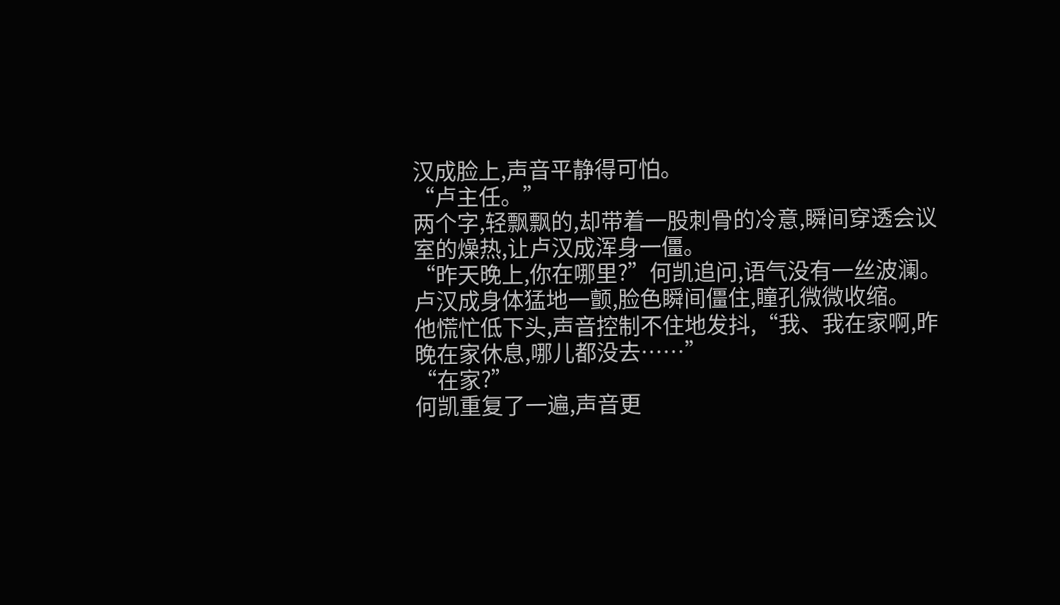汉成脸上,声音平静得可怕。
“卢主任。”
两个字,轻飘飘的,却带着一股刺骨的冷意,瞬间穿透会议室的燥热,让卢汉成浑身一僵。
“昨天晚上,你在哪里?”何凯追问,语气没有一丝波澜。
卢汉成身体猛地一颤,脸色瞬间僵住,瞳孔微微收缩。
他慌忙低下头,声音控制不住地发抖,“我、我在家啊,昨晚在家休息,哪儿都没去……”
“在家?”
何凯重复了一遍,声音更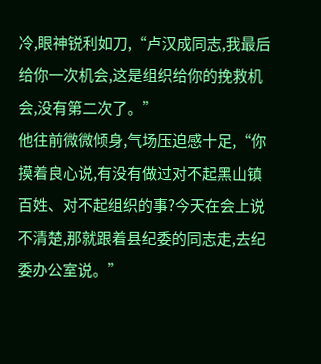冷,眼神锐利如刀,“卢汉成同志,我最后给你一次机会,这是组织给你的挽救机会,没有第二次了。”
他往前微微倾身,气场压迫感十足,“你摸着良心说,有没有做过对不起黑山镇百姓、对不起组织的事?今天在会上说不清楚,那就跟着县纪委的同志走,去纪委办公室说。”